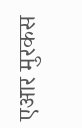एआर मुरकस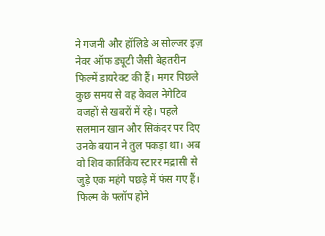ने गजनी और हॉलिडे अ सोल्जर इज़ नेवर ऑफ ड्यूटी जैसी बेहतरीन फिल्में डायरेक्ट की हैं। मगर पिछले कुछ समय से वह केवल नेगेटिव वजहों से खबरों में रहे। पहले सलमान खान और सिकंदर पर दिए उनके बयान ने तुल पकड़ा था। अब वो शिव कार्तिकेय स्टारर मद्रासी से जुड़े एक महंगे पछड़े में फंस गए हैं। फिल्म के फ्लॉप होने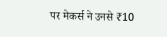पर मेकर्स ने उनसे ₹10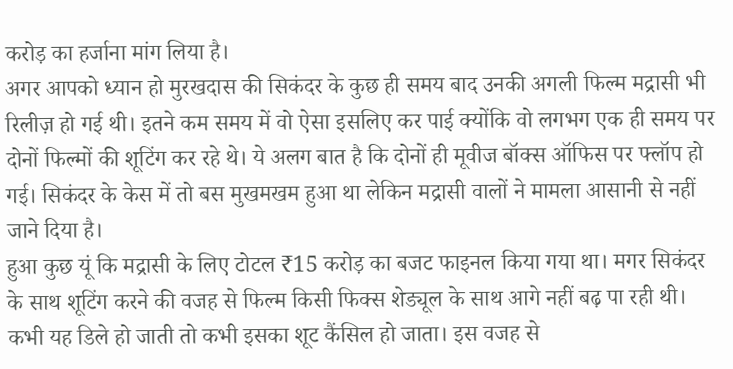करोड़ का हर्जाना मांग लिया है।
अगर आपको ध्यान हो मुरखदास की सिकंदर के कुछ ही समय बाद उनकी अगली फिल्म मद्रासी भी रिलीज़ हो गई थी। इतने कम समय में वो ऐसा इसलिए कर पाई क्योंकि वो लगभग एक ही समय पर दोनों फिल्मों की शूटिंग कर रहे थे। ये अलग बात है कि दोनों ही मूवीज बॉक्स ऑफिस पर फ्लॉप हो गई। सिकंदर के केस में तो बस मुखमखम हुआ था लेकिन मद्रासी वालों ने मामला आसानी से नहीं जाने दिया है।
हुआ कुछ यूं कि मद्रासी के लिए टोटल ₹15 करोड़ का बजट फाइनल किया गया था। मगर सिकंदर के साथ शूटिंग करने की वजह से फिल्म किसी फिक्स शेड्यूल के साथ आगे नहीं बढ़ पा रही थी। कभी यह डिले हो जाती तो कभी इसका शूट कैंसिल हो जाता। इस वजह से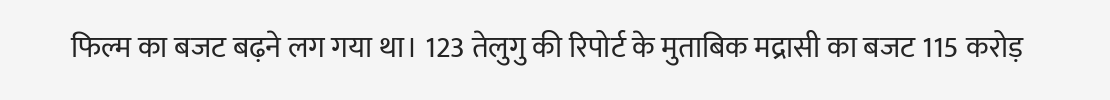फिल्म का बजट बढ़ने लग गया था। 123 तेलुगु की रिपोर्ट के मुताबिक मद्रासी का बजट 115 करोड़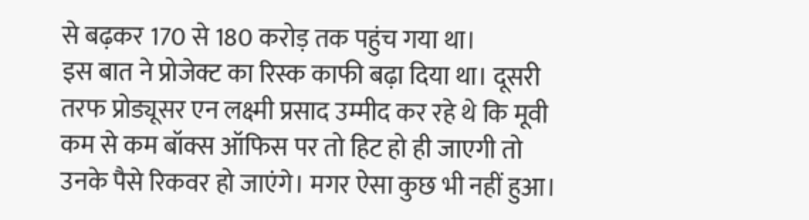से बढ़कर 170 से 180 करोड़ तक पहुंच गया था।
इस बात ने प्रोजेक्ट का रिस्क काफी बढ़ा दिया था। दूसरी तरफ प्रोड्यूसर एन लक्ष्मी प्रसाद उम्मीद कर रहे थे कि मूवी कम से कम बॉक्स ऑफिस पर तो हिट हो ही जाएगी तो उनके पैसे रिकवर हो जाएंगे। मगर ऐसा कुछ भी नहीं हुआ।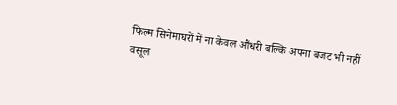फिल्म सिनेमाघरों में ना केवल औंधरी बल्कि अपना बजट भी नहीं वसूल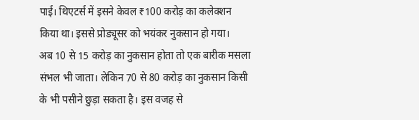पाई। थिएटर्स में इसने केवल ₹100 करोड़ का कलेक्शन किया था। इससे प्रोड्यूसर को भयंकर नुकसान हो गया।
अब 10 से 15 करोड़ का नुकसान होता तो एक बारीक मसला संभल भी जाता। लेकिन 70 से 80 करोड़ का नुकसान किसी के भी पसीने छुड़ा सकता है। इस वजह से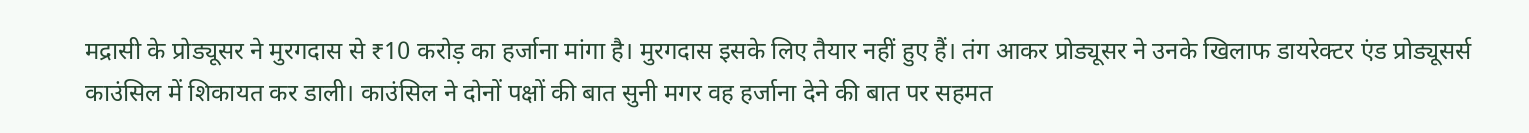मद्रासी के प्रोड्यूसर ने मुरगदास से ₹10 करोड़ का हर्जाना मांगा है। मुरगदास इसके लिए तैयार नहीं हुए हैं। तंग आकर प्रोड्यूसर ने उनके खिलाफ डायरेक्टर एंड प्रोड्यूसर्स काउंसिल में शिकायत कर डाली। काउंसिल ने दोनों पक्षों की बात सुनी मगर वह हर्जाना देने की बात पर सहमत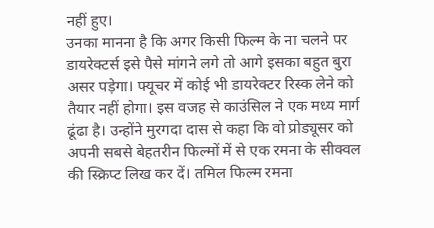नहीं हुए।
उनका मानना है कि अगर किसी फिल्म के ना चलने पर डायरेक्टर्स इसे पैसे मांगने लगे तो आगे इसका बहुत बुरा असर पड़ेगा। फ्यूचर में कोई भी डायरेक्टर रिस्क लेने को तैयार नहीं होगा। इस वजह से काउंसिल ने एक मध्य मार्ग ढूंढा है। उन्होंने मुरगदा दास से कहा कि वो प्रोड्यूसर को अपनी सबसे बेहतरीन फिल्मों में से एक रमना के सीक्वल की स्क्रिप्ट लिख कर दें। तमिल फिल्म रमना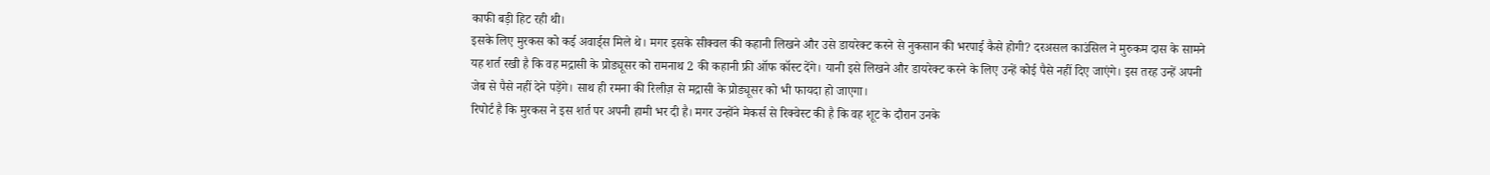काफी बड़ी हिट रही थी।
इसके लिए मुरकस को कई अवार्ड्स मिले थे। मगर इसके सीक्वल की कहानी लिखने और उसे डायरेक्ट करने से नुकसान की भरपाई कैसे होगी? दरअसल काउंसिल ने मुरुकम दास के सामने यह शर्त रखी है कि वह मद्रासी के प्रोड्यूसर को रामनाथ 2 की कहानी फ्री ऑफ कॉस्ट देंगे। यानी इसे लिखने और डायरेक्ट करने के लिए उन्हें कोई पैसे नहीं दिए जाएंगे। इस तरह उन्हें अपनी जेब से पैसे नहीं देने पड़ेंगे। साथ ही रमना की रिलीज़ से मद्रासी के प्रोड्यूसर को भी फायदा हो जाएगा।
रिपोर्ट है कि मुरकस ने इस शर्त पर अपनी हामी भर दी है। मगर उन्होंने मेकर्स से रिक्वेस्ट की है कि वह शूट के दौरान उनके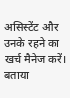असिस्टेंट और उनके रहने का खर्च मैनेज करें। बताया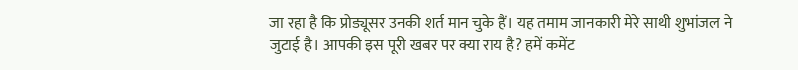जा रहा है कि प्रोड्यूसर उनकी शर्त मान चुके हैं। यह तमाम जानकारी मेरे साथी शुभांजल ने जुटाई है। आपकी इस पूरी खबर पर क्या राय है? हमें कमेंट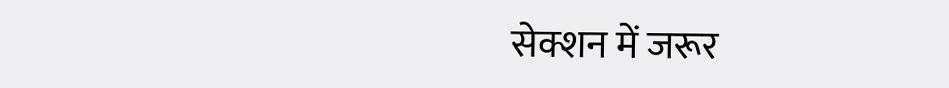सेक्शन में जरूर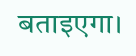बताइएगा।